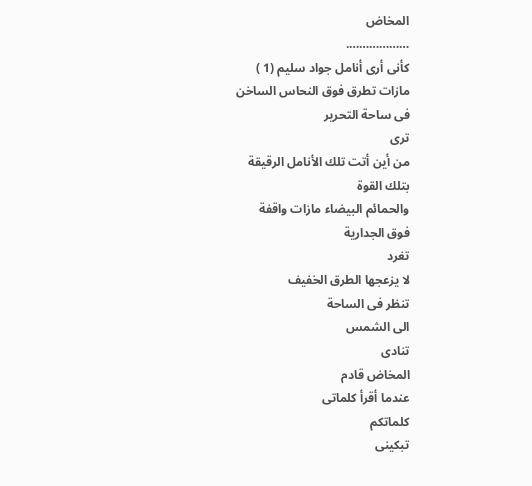المخاض
……………….
كأنى أرى أنامل جواد سليم (1 )
مازات تطرق فوق النحاس الساخن
فى ساحة التحرير
ترى
من أين أتت تلك الأنامل الرقيقة
بتلك القوة
والحمائم البيضاء مازات واقفة
فوق الجدارية
تغرد
لا يزعجها الطرق الخفيف
تنظر فى الساحة
الى الشمس
تنادى
المخاض قادم
عندما أقرأ كلماتى
كلماتكم
تبكينى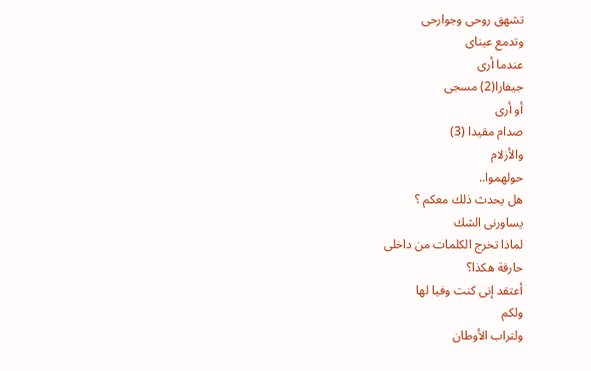تشهق روحى وجوارحى
وتدمع عيناى
عندما أرى
جيفارا(2) مسجى
أو أرى
صدام مقيدا (3)
والأزلام
حولهموا..
هل يحدث ذلك معكم ؟
يساورنى الشك
لماذا تخرج الكلمات من داخلى
حارقة هكذا؟
أعتقد إنى كنت وفيا لها
ولكم
ولتراب الأوطان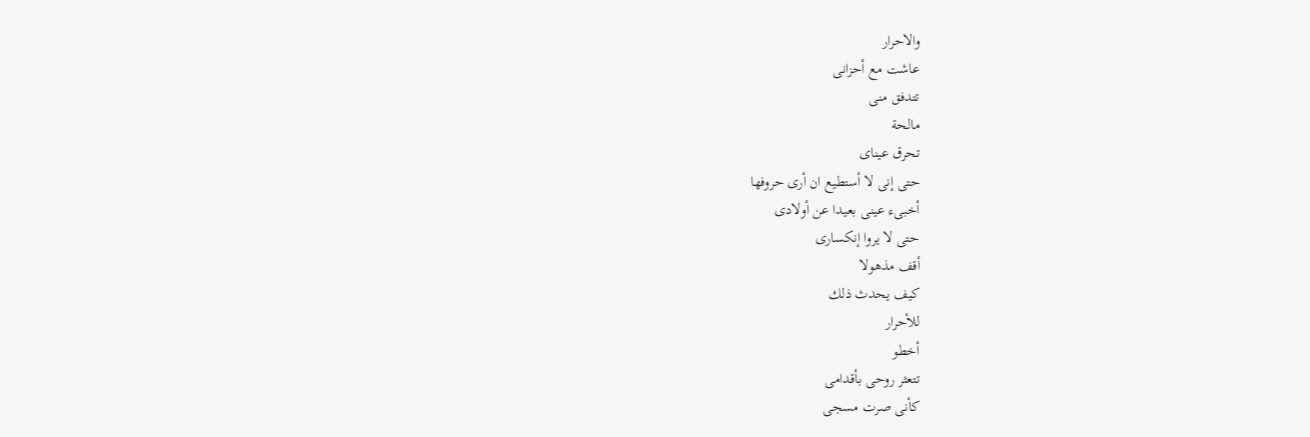والاحرار
عاشت مع أحزانى
تتدفق منى
مالحة
تحرق عيناى
حتى إنى لا أستطيع ان أرى حروفها
أخبىء عينى بعيدا عن أولادى
حتى لا يروا إنكسارى
أقف مذهولا
كيف يحدث ذلك
للأحرار
أخطو
تتعثر روحى بأقدامى
كأنى صرت مسجى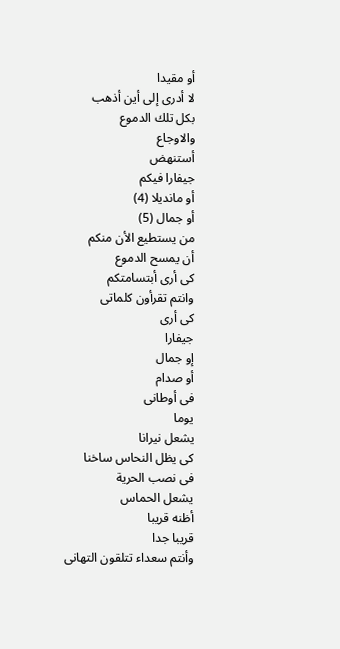أو مقيدا
لا أدرى إلى أين أذهب
بكل تلك الدموع
والاوجاع
أستنهض
جيفارا فيكم
أو مانديلا (4)
أو جمال (5)
من يستطيع الأن منكم
أن يمسح الدموع
كى أرى أبتسامتكم
وانتم تقرأون كلماتى
كى أرى
جيفارا
إو جمال
أو صدام
فى أوطانى
يوما
يشعل نيرانا
كى يظل النحاس ساخنا
فى نصب الحرية
يشعل الحماس
أظنه قريبا
قريبا جدا
وأنتم سعداء تتلقون التهانى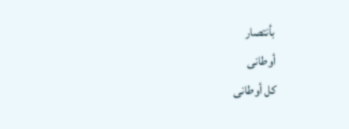بأنتصار
أوطانى
كل أوطانى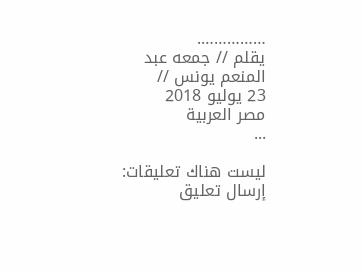…………….
يقلم // جمعه عبد المنعم يونس //
23 يوليو 2018
مصر العربية
...

ليست هناك تعليقات:
إرسال تعليق